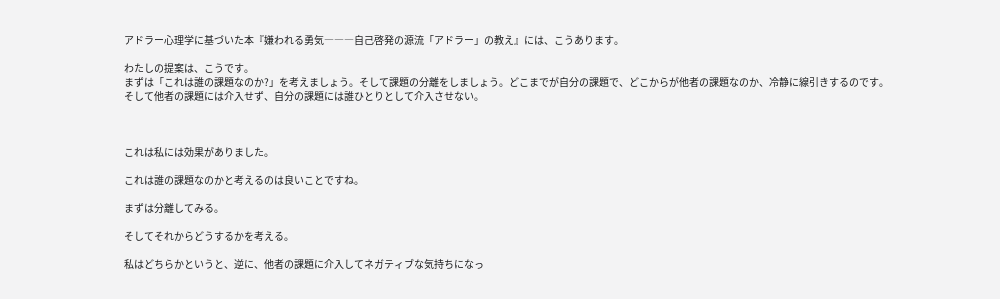アドラー心理学に基づいた本『嫌われる勇気―――自己啓発の源流「アドラー」の教え』には、こうあります。

わたしの提案は、こうです。
まずは「これは誰の課題なのか?」を考えましょう。そして課題の分離をしましょう。どこまでが自分の課題で、どこからが他者の課題なのか、冷静に線引きするのです。
そして他者の課題には介入せず、自分の課題には誰ひとりとして介入させない。



これは私には効果がありました。

これは誰の課題なのかと考えるのは良いことですね。

まずは分離してみる。

そしてそれからどうするかを考える。

私はどちらかというと、逆に、他者の課題に介入してネガティブな気持ちになっ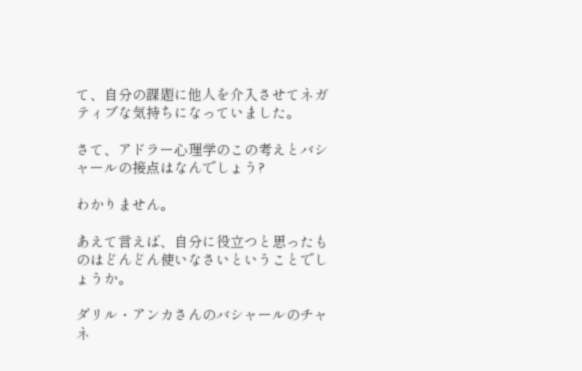て、自分の課題に他人を介入させてネガティブな気持ちになっていました。

さて、アドラー心理学のこの考えとバシャールの接点はなんでしょう?

わかりません。

あえて言えば、自分に役立つと思ったものはどんどん使いなさいということでしょうか。

ダリル・アンカさんのバシャールのチャネ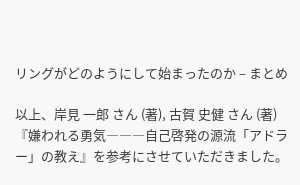リングがどのようにして始まったのか – まとめ

以上、岸見 一郎 さん (著), 古賀 史健 さん (著)『嫌われる勇気―――自己啓発の源流「アドラー」の教え』を参考にさせていただきました。